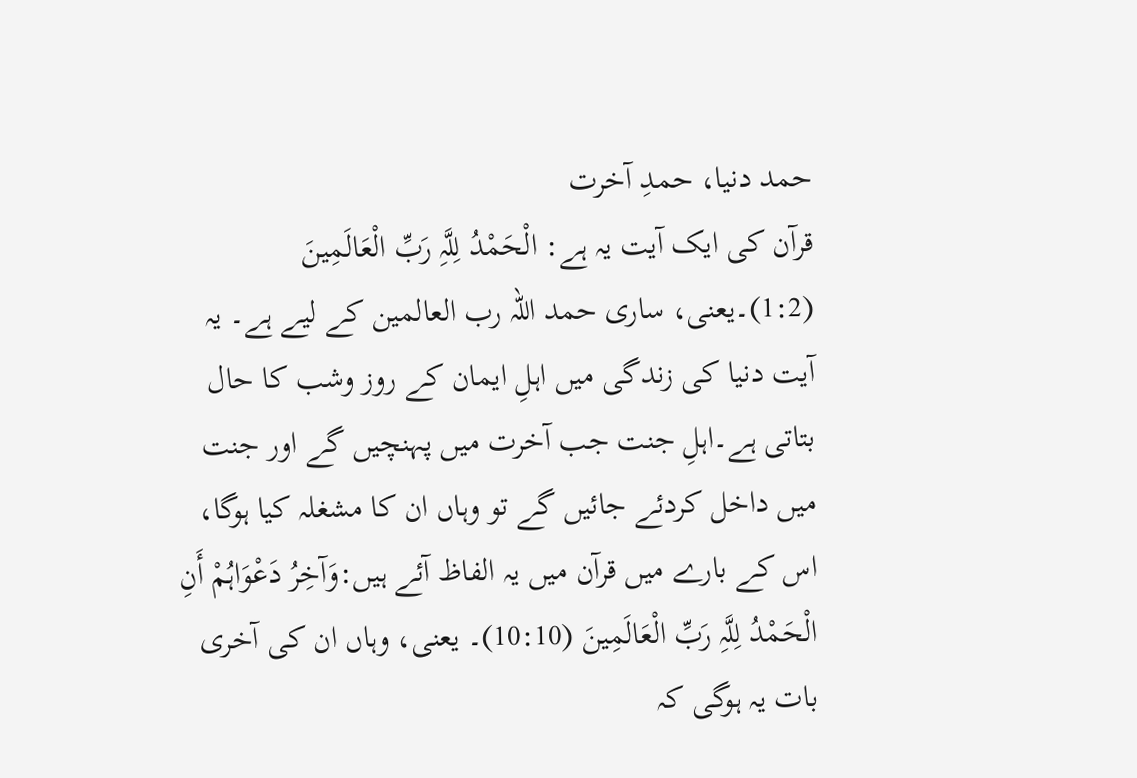حمد دنیا، حمدِ آخرت
قرآن کی ایک آیت یہ ہے: الْحَمْدُ لِلَّہِ رَبِّ الْعَالَمِینَ (1:2)۔یعنی، ساری حمد اللہ رب العالمین کے لیے ہے۔ یہ آیت دنیا کی زندگی میں اہلِ ایمان کے روز وشب کا حال بتاتی ہے۔اہلِ جنت جب آخرت میں پہنچیں گے اور جنت میں داخل کردئے جائیں گے تو وہاں ان کا مشغلہ کیا ہوگا، اس کے بارے میں قرآن میں یہ الفاظ آئے ہیں:وَآخِرُ دَعْوَاہُمْ أَنِ الْحَمْدُ لِلَّہِ رَبِّ الْعَالَمِینَ (10:10)۔ یعنی، وہاں ان کی آخری بات یہ ہوگی کہ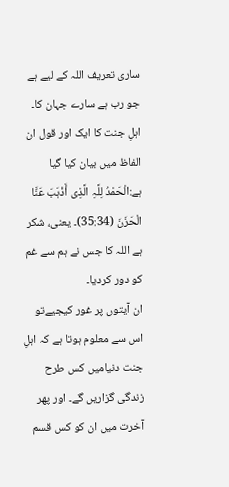ساری تعریف اللہ کے لیے ہے جو رب ہے سارے جہان کا۔ اہلِ جنت کا ایک اور قول ان الفاظ میں بیان کیا گیا ہے:الْحَمْدُ لِلَّہِ الَّذِی أَذْہَبَ عَنَّا الْحَزَنَ (35:34)۔ یعنی، شکر ہے اللہ کا جس نے ہم سے غم کو دور کردیا۔
ان آیتوں پر غور کیجیےتو اس سے معلوم ہوتا ہے کہ اہلِ جنت دنیامیں کس طرح زندگی گزاریں گے۔ اور پھر آخرت میں ان کو کس قسم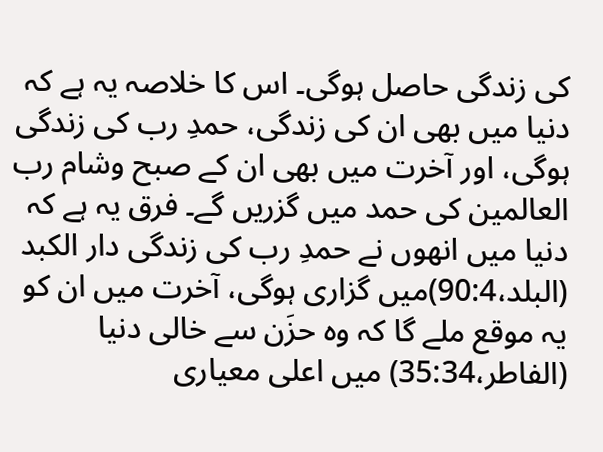کی زندگی حاصل ہوگی۔ اس کا خلاصہ یہ ہے کہ دنیا میں بھی ان کی زندگی، حمدِ رب کی زندگی ہوگی، اور آخرت میں بھی ان کے صبح وشام رب العالمین کی حمد میں گزریں گے۔ فرق یہ ہے کہ دنیا میں انھوں نے حمدِ رب کی زندگی دار الکبد (البلد،90:4)میں گزاری ہوگی، آخرت میں ان کو یہ موقع ملے گا کہ وہ حزَن سے خالی دنیا (الفاطر،35:34) میں اعلی معیاری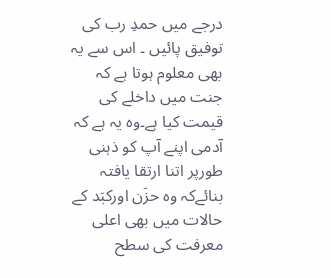درجے میں حمدِ رب کی توفیق پائیں ۔ اس سے یہ بھی معلوم ہوتا ہے کہ جنت میں داخلے کی قیمت کیا ہے۔وہ یہ ہے کہ آدمی اپنے آپ کو ذہنی طورپر اتنا ارتقا یافتہ بنائےکہ وہ حزَن اورکبَد کے حالات میں بھی اعلی معرفت کی سطح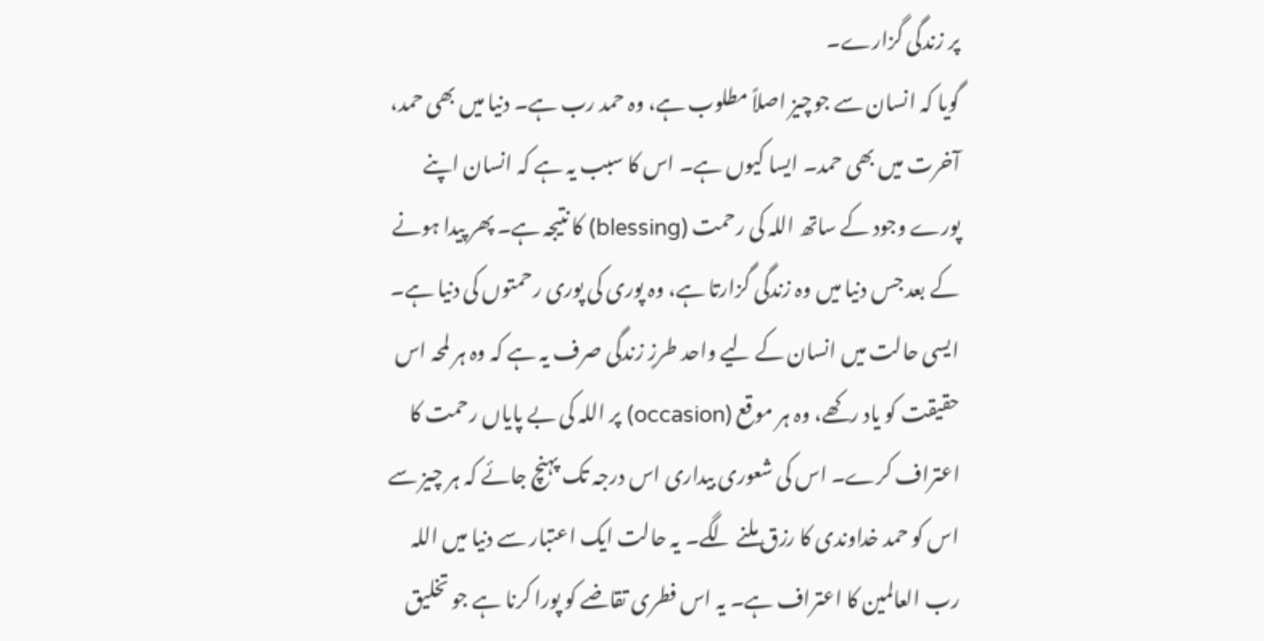پر زندگی گزارے۔
گویا کہ انسان سے جوچیز اصلاً مطلوب ہے، وہ حمد رب ہے۔ دنیا میں بھی حمد، آخرت میں بھی حمد۔ ایسا کیوں ہے۔ اس کا سبب یہ ہے کہ انسان اپنے پورے وجود کے ساتھ اللہ کی رحمت (blessing) کا نتیجہ ہے۔ پھر پیدا ہونے کے بعد جس دنیا میں وہ زندگی گزارتا ہے، وہ پوری کی پوری رحمتوں کی دنیا ہے۔ ایسی حالت میں انسان کے لیے واحد طرزِ زندگی صرف یہ ہے کہ وہ ہر لمحہ اس حقیقت کو یاد رکھے، وہ ہر موقع (occasion) پر اللہ کی بے پایاں رحمت کا اعتراف کرے۔ اس کی شعوری بیداری اس درجہ تک پہنچ جائے کہ ہر چیز سے اس کو حمد خداوندی کا رزق ملنے لگے۔ یہ حالت ایک اعتبار سے دنیا میں اللہ رب العالمین کا اعتراف ہے۔ یہ اس فطری تقاضے کو پورا کرنا ہے جو تخلیق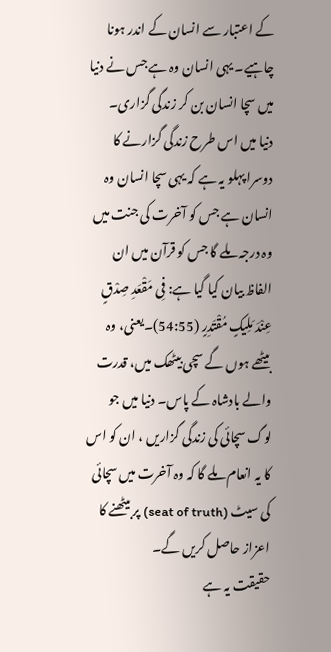کے اعتبار سے انسان کے اندر ہونا چاہیے۔ یہی انسان وہ ہے جس نے دنیا میں سچا انسان بن کر زندگی گزاری۔
دنیا میں اس طرح زندگی گزارنے کا دوسرا پہلو یہ ہے کہ یہی سچا انسان وہ انسان ہے جس کو آخرت کی جنت میں وہ درجہ ملے گا جس کو قرآن میں ان الفاظ بیان کیا گیا ہے: فِی مَقْعَدِ صِدْقٍ عِنْدَ مَلِیکٍ مُقْتَدِرٍ (54:55)۔یعنی، وہ بیٹھے ہوں گے سچی بیٹھک میں، قدرت والے بادشاہ کے پاس۔ دنیا میں جو لوگ سچائی کی زندگی گزاریں ، ان کو اس کا یہ انعام ملے گا کہ وہ آخرت میں سچائی کی سیٹ (seat of truth) پر بیٹھنے کا اعزاز حاصل کریں گے۔
حقیقت یہ ہے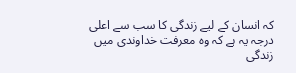کہ انسان کے لیے زندگی کا سب سے اعلی درجہ یہ ہے کہ وہ معرفت خداوندی میں زندگی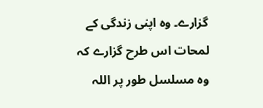گزارے۔ وہ اپنی زندگی کے لمحات اس طرح گزارے کہ وہ مسلسل طور پر اللہ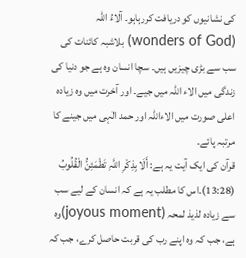کی نشانیوں کو دریافت کررہاہو۔ آلاءُ اللہ (wonders of God) بلاشبہ کائنات کی سب سے بڑی چیزیں ہیں۔ سچا انسان وہ ہے جو دنیا کی زندگی میں الاء اللہ میں جیے۔ اور آخرت میں وہ زیادہ اعلی صورت میں الاءاللہ اور حمد الٰہی میں جینے کا مرتبہ پائے۔
قرآن کی ایک آیت یہ ہے: أَلَا بِذِکْرِ اللَّہِ تَطْمَئِنُّ الْقُلُوبُ (13:28)۔اس کا مطلب یہ ہے کہ انسان کے لیے سب سے زیادہ لذیذ لمحہ (joyous moment)وہ ہے، جب کہ وہ اپنے رب کی قربت حاصل کرے، جب کہ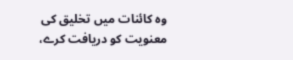وہ کائنات میں تخلیق کی معنویت کو دریافت کرے،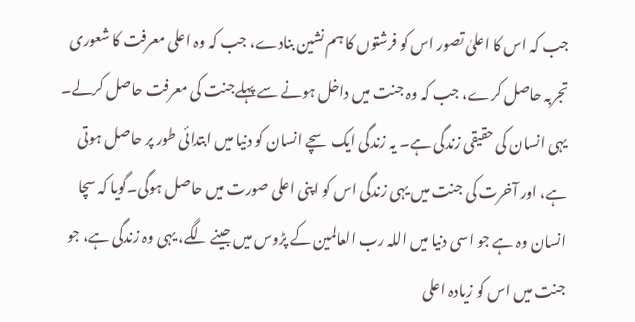جب کہ اس کا اعلیٰ تصور اس کو فرشتوں کا ہم نشین بنادے، جب کہ وہ اعلی معرفت کا شعوری تجربہ حاصل کرے، جب کہ وہ جنت میں داخل ہونے سے پہلےجنت کی معرفت حاصل کرلے۔
یہی انسان کی حقیقی زندگی ہے۔ یہ زندگی ایک سچے انسان کو دنیا میں ابتدائی طور پر حاصل ہوتی ہے، اور آخرت کی جنت میں یہی زندگی اس کو اپنی اعلی صورت میں حاصل ہوگی۔گویا کہ سچا انسان وہ ہے جو اسی دنیا میں اللہ رب العالمین کے پڑوس میں جینے لگے، یہی وہ زندگی ہے، جو جنت میں اس کو زیادہ اعلی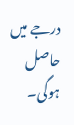درجے میں حاصل ہوگی۔